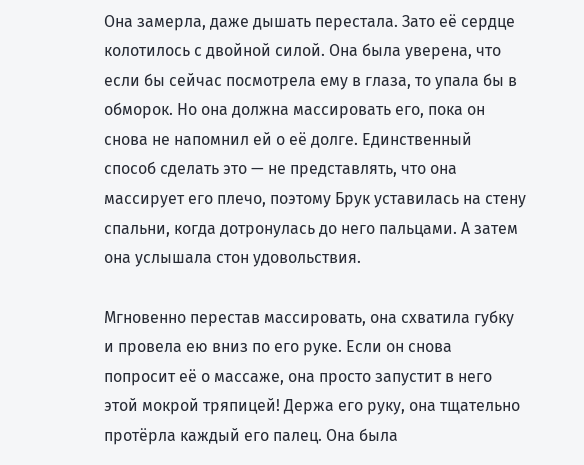Она замерла, даже дышать перестала. Зато её сердце колотилось с двойной силой. Она была уверена, что если бы сейчас посмотрела ему в глаза, то упала бы в обморок. Но она должна массировать его, пока он снова не напомнил ей о её долге. Единственный способ сделать это — не представлять, что она массирует его плечо, поэтому Брук уставилась на стену спальни, когда дотронулась до него пальцами. А затем она услышала стон удовольствия.

Мгновенно перестав массировать, она схватила губку и провела ею вниз по его руке. Если он снова попросит её о массаже, она просто запустит в него этой мокрой тряпицей! Держа его руку, она тщательно протёрла каждый его палец. Она была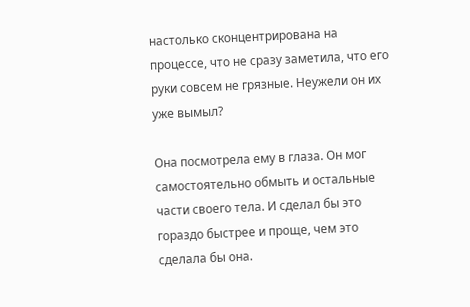настолько сконцентрирована на процессе, что не сразу заметила, что его руки совсем не грязные. Неужели он их уже вымыл?

Она посмотрела ему в глаза. Он мог самостоятельно обмыть и остальные части своего тела. И сделал бы это гораздо быстрее и проще, чем это сделала бы она.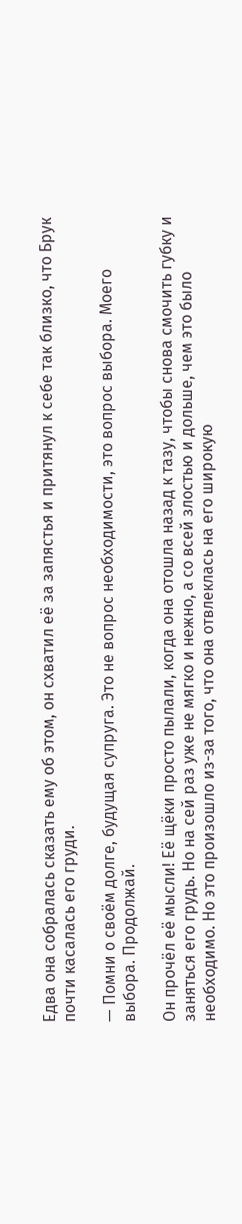Едва она собралась сказать ему об этом, он схватил её за запястья и притянул к себе так близко, что Брук почти касалась его груди.

— Помни о своём долге, будущая супруга. Это не вопрос необходимости, это вопрос выбора. Моего выбора. Продолжай.

Он прочёл её мысли! Её щёки просто пылали, когда она отошла назад к тазу, чтобы снова смочить губку и заняться его грудь. Но на сей раз уже не мягко и нежно, а со всей злостью и дольше, чем это было необходимо. Но это произошло из-за того, что она отвлеклась на его широкую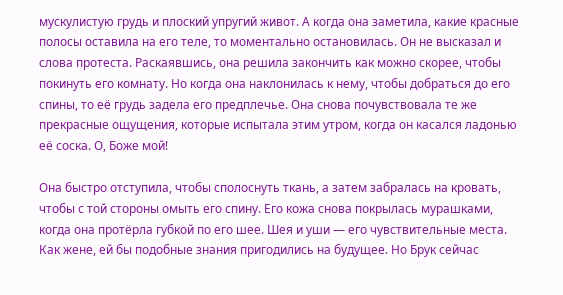мускулистую грудь и плоский упругий живот. А когда она заметила, какие красные полосы оставила на его теле, то моментально остановилась. Он не высказал и слова протеста. Раскаявшись, она решила закончить как можно скорее, чтобы покинуть его комнату. Но когда она наклонилась к нему, чтобы добраться до его спины, то её грудь задела его предплечье. Она снова почувствовала те же прекрасные ощущения, которые испытала этим утром, когда он касался ладонью её соска. О, Боже мой!

Она быстро отступила, чтобы сполоснуть ткань, а затем забралась на кровать, чтобы с той стороны омыть его спину. Его кожа снова покрылась мурашками, когда она протёрла губкой по его шее. Шея и уши — его чувствительные места. Как жене, ей бы подобные знания пригодились на будущее. Но Брук сейчас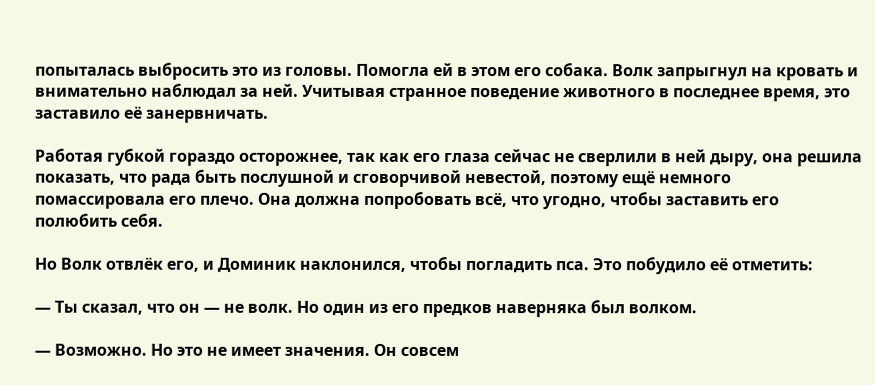попыталась выбросить это из головы. Помогла ей в этом его собака. Волк запрыгнул на кровать и внимательно наблюдал за ней. Учитывая странное поведение животного в последнее время, это заставило её занервничать.

Работая губкой гораздо осторожнее, так как его глаза сейчас не сверлили в ней дыру, она решила показать, что рада быть послушной и сговорчивой невестой, поэтому ещё немного помассировала его плечо. Она должна попробовать всё, что угодно, чтобы заставить его полюбить себя.

Но Волк отвлёк его, и Доминик наклонился, чтобы погладить пса. Это побудило её отметить:

— Ты сказал, что он — не волк. Но один из его предков наверняка был волком.

— Возможно. Но это не имеет значения. Он совсем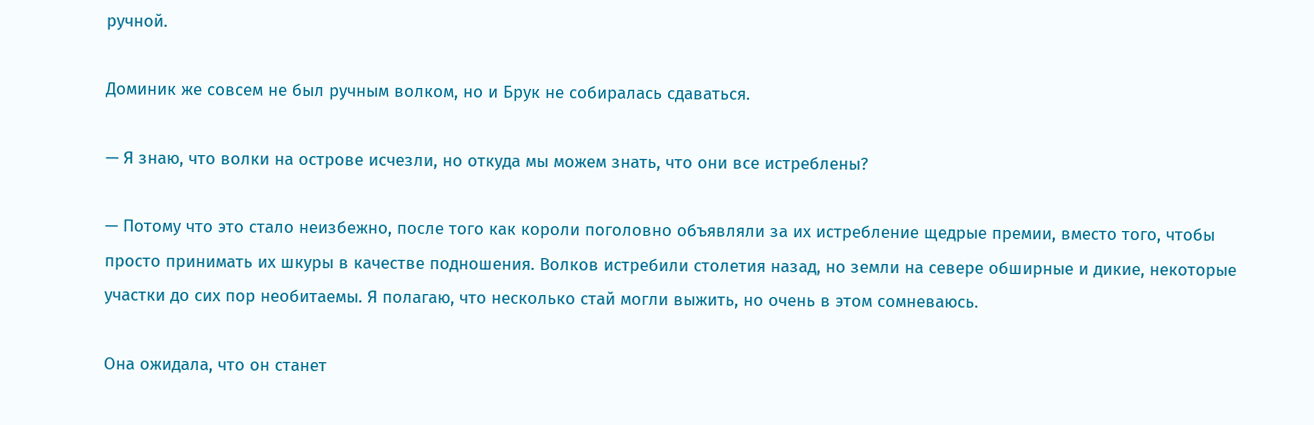ручной.

Доминик же совсем не был ручным волком, но и Брук не собиралась сдаваться.

— Я знаю, что волки на острове исчезли, но откуда мы можем знать, что они все истреблены?

— Потому что это стало неизбежно, после того как короли поголовно объявляли за их истребление щедрые премии, вместо того, чтобы просто принимать их шкуры в качестве подношения. Волков истребили столетия назад, но земли на севере обширные и дикие, некоторые участки до сих пор необитаемы. Я полагаю, что несколько стай могли выжить, но очень в этом сомневаюсь.

Она ожидала, что он станет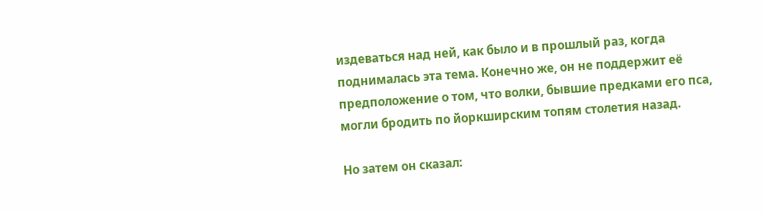издеваться над ней, как было и в прошлый раз, когда поднималась эта тема. Конечно же, он не поддержит её предположение о том, что волки, бывшие предками его пса, могли бродить по йоркширским топям столетия назад.

Но затем он сказал: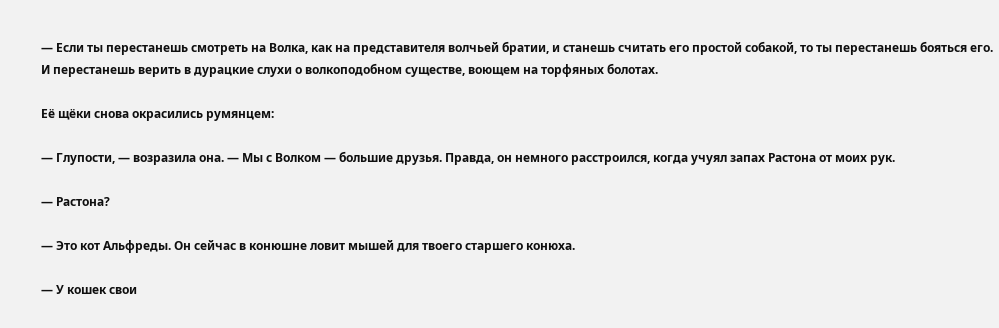— Если ты перестанешь смотреть на Волка, как на представителя волчьей братии, и станешь считать его простой собакой, то ты перестанешь бояться его. И перестанешь верить в дурацкие слухи о волкоподобном существе, воющем на торфяных болотах.

Её щёки снова окрасились румянцем:

— Глупости, — возразила она. — Мы с Волком — большие друзья. Правда, он немного расстроился, когда учуял запах Растона от моих рук.

— Растона?

— Это кот Альфреды. Он сейчас в конюшне ловит мышей для твоего старшего конюха.

— У кошек свои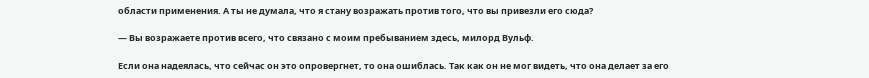области применения. А ты не думала, что я стану возражать против того, что вы привезли его сюда?

— Вы возражаете против всего, что связано с моим пребыванием здесь, милорд Вульф.

Если она надеялась, что сейчас он это опровергнет, то она ошиблась. Так как он не мог видеть, что она делает за его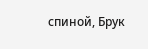спиной, Брук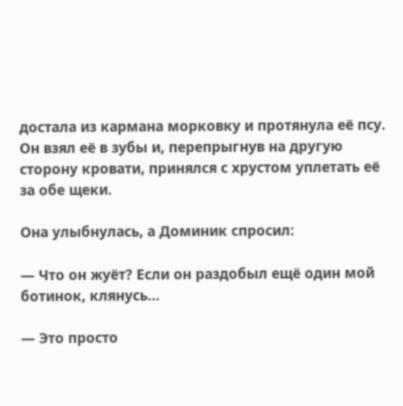достала из кармана морковку и протянула её псу. Он взял её в зубы и, перепрыгнув на другую сторону кровати, принялся с хрустом уплетать её за обе щеки.

Она улыбнулась, а Доминик спросил:

— Что он жуёт? Если он раздобыл ещё один мой ботинок, клянусь…

— Это просто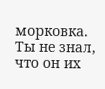морковка. Ты не знал, что он их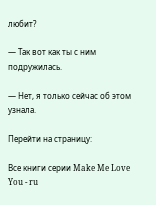любит?

— Так вот как ты с ним подружилась.

— Нет, я только сейчас об этом узнала.

Перейти на страницу:

Все книги серии Make Me Love You - ru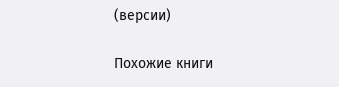(версии)

Похожие книги